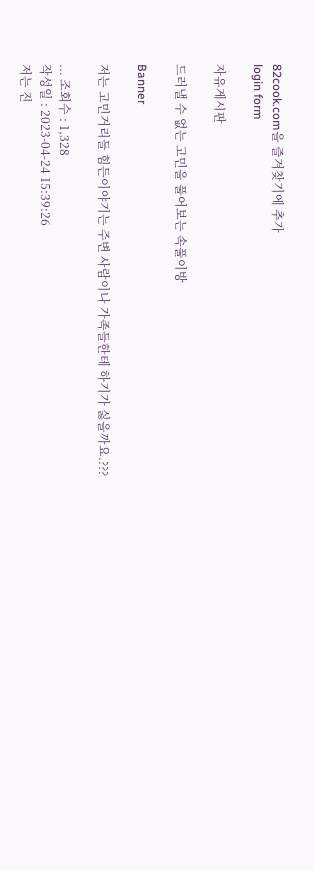82cook.com을 즐겨찾기에 추가
login form

자유게시판

드러낼 수 없는 고민을 풀어보는 속풀이방

Banner

저는 고민거리들 힘든이야기는 주변 사람이나 가족들한테 하기가 싫을까요.???

... 조회수 : 1,328
작성일 : 2023-04-24 15:39:26
저는 진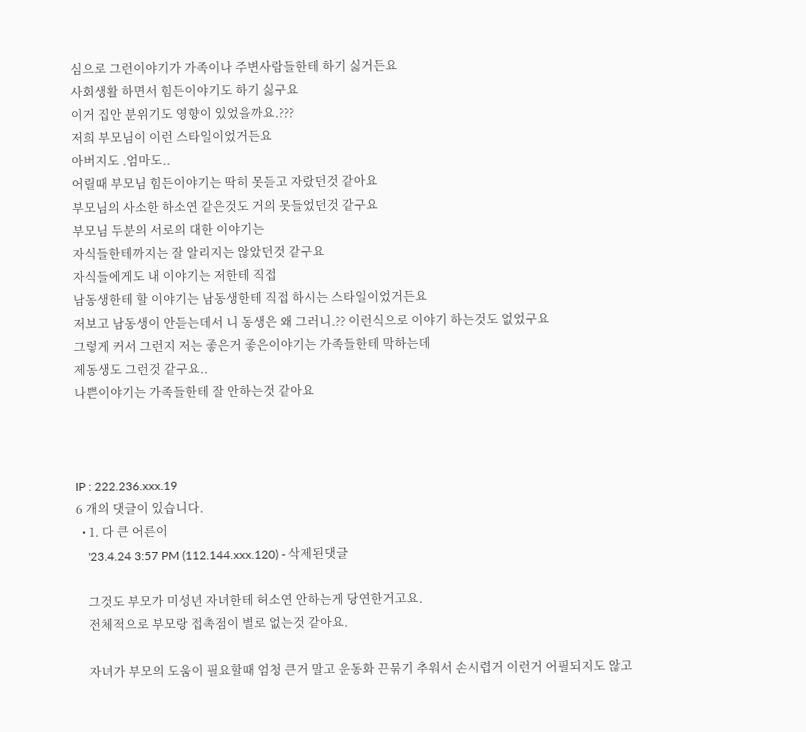심으로 그런이야기가 가족이나 주변사람들한테 하기 싫거든요
사회생활 하면서 힘든이야기도 하기 싫구요
이거 집안 분위기도 영향이 있었을까요.???
저희 부모님이 이런 스타일이었거든요
아버지도 .엄마도..
어릴때 부모님 힘든이야기는 딱히 못듣고 자랐던것 같아요
부모님의 사소한 하소연 같은것도 거의 못들었던것 같구요
부모님 두분의 서로의 대한 이야기는
자식들한테까지는 잘 알리지는 않았던것 같구요
자식들에게도 내 이야기는 저한테 직접
남동생한테 할 이야기는 남동생한테 직접 하시는 스타일이었거든요
저보고 남동생이 안듣는데서 니 동생은 왜 그러니.?? 이런식으로 이야기 하는것도 없었구요
그렇게 커서 그런지 저는 좋은거 좋은이야기는 가족들한테 막하는데
제동생도 그런것 같구요..
나쁜이야기는 가족들한테 잘 안하는것 같아요



IP : 222.236.xxx.19
6 개의 댓글이 있습니다.
  • 1. 다 큰 어른이
    '23.4.24 3:57 PM (112.144.xxx.120) - 삭제된댓글

    그것도 부모가 미성년 자녀한테 허소연 안하는게 당연한거고요.
    전체적으로 부모랑 접촉점이 별로 없는것 같아요.

    자녀가 부모의 도움이 필요할때 엄청 큰거 말고 운동화 끈묶기 추워서 손시렵거 이런거 어필되지도 않고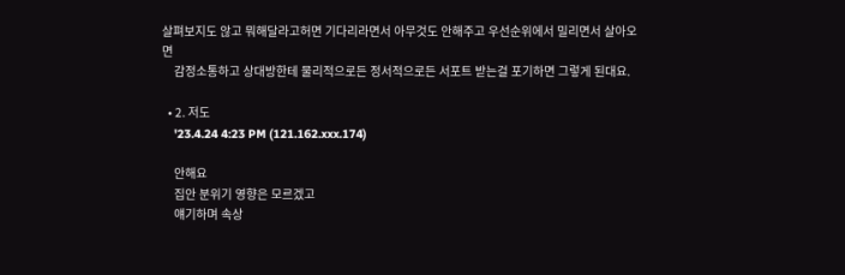살펴보지도 않고 뭐해달라고허면 기다리라면서 아무것도 안해주고 우선순위에서 밀리면서 살아오면
    감정소통하고 상대방한테 물리적으로든 정서적으로든 서포트 받는걸 포기하면 그렇게 된대요.

  • 2. 저도
    '23.4.24 4:23 PM (121.162.xxx.174)

    안해요
    집안 분위기 영향은 모르겠고
    얘기하며 속상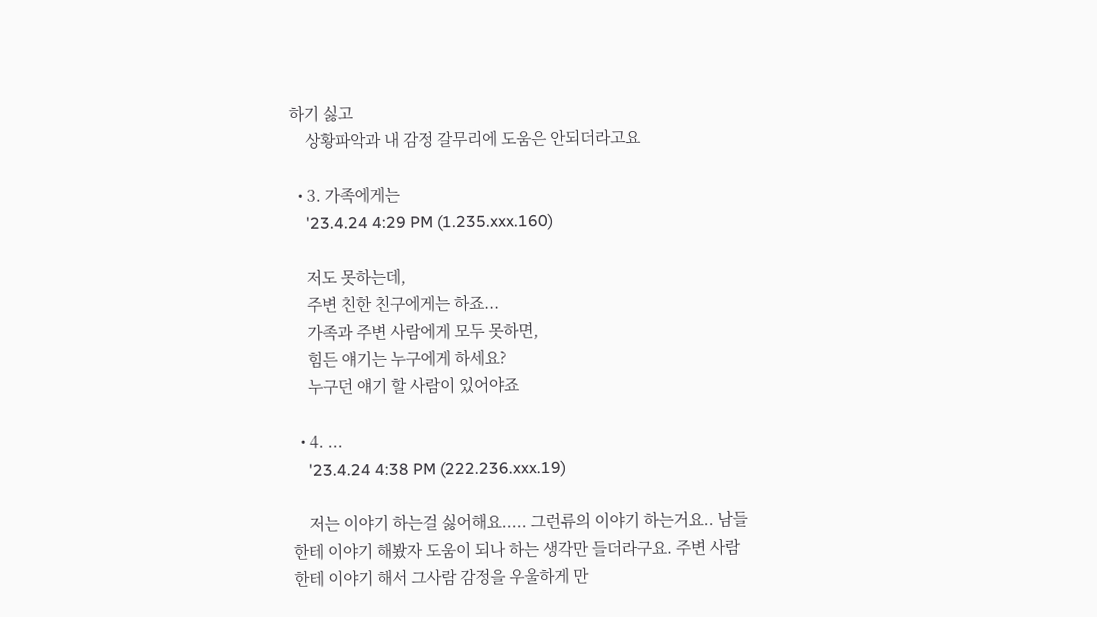하기 싫고
    상황파악과 내 감정 갈무리에 도움은 안되더라고요

  • 3. 가족에게는
    '23.4.24 4:29 PM (1.235.xxx.160)

    저도 못하는데,
    주변 친한 친구에게는 하죠...
    가족과 주변 사람에게 모두 못하면,
    힘든 얘기는 누구에게 하세요?
    누구던 얘기 할 사람이 있어야죠

  • 4. ...
    '23.4.24 4:38 PM (222.236.xxx.19)

    저는 이야기 하는걸 싫어해요..... 그런류의 이야기 하는거요.. 남들한테 이야기 해봤자 도움이 되나 하는 생각만 들더라구요. 주변 사람한테 이야기 해서 그사람 감정을 우울하게 만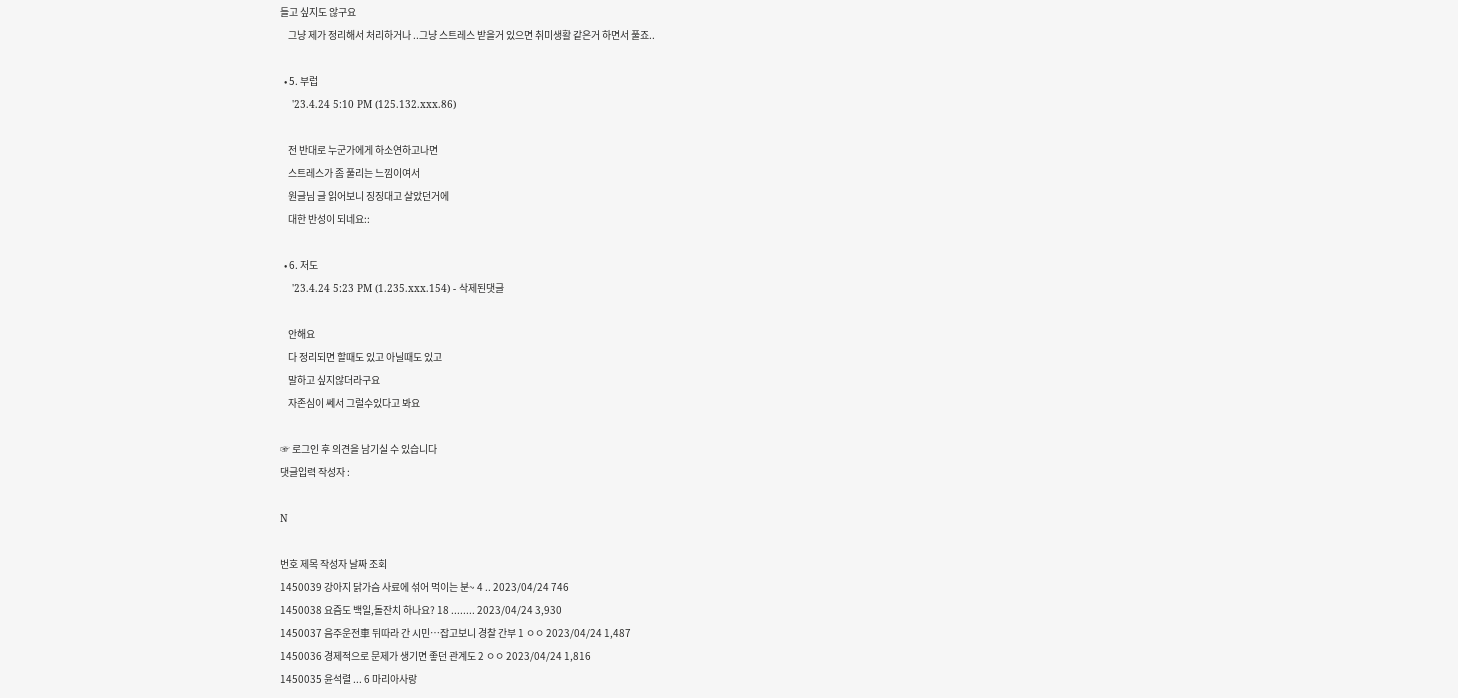들고 싶지도 않구요
    그냥 제가 정리해서 처리하거나 ..그냥 스트레스 받을거 있으면 취미생활 같은거 하면서 풀죠..

  • 5. 부럽
    '23.4.24 5:10 PM (125.132.xxx.86)

    전 반대로 누군가에게 하소연하고나면
    스트레스가 좀 풀리는 느낌이여서
    원글님 글 읽어보니 징징대고 살았던거에
    대한 반성이 되네요::

  • 6. 저도
    '23.4.24 5:23 PM (1.235.xxx.154) - 삭제된댓글

    안해요
    다 정리되면 할때도 있고 아닐때도 있고
    말하고 싶지않더라구요
    자존심이 쎄서 그럴수있다고 봐요

☞ 로그인 후 의견을 남기실 수 있습니다
댓글입력 작성자 :

N

번호 제목 작성자 날짜 조회
1450039 강아지 닭가슴 사료에 섞어 먹이는 분~ 4 .. 2023/04/24 746
1450038 요즘도 백일,돌잔치 하나요? 18 ........ 2023/04/24 3,930
1450037 음주운전車 뒤따라 간 시민…잡고보니 경찰 간부 1 ㅇㅇ 2023/04/24 1,487
1450036 경제적으로 문제가 생기면 좋던 관계도 2 ㅇㅇ 2023/04/24 1,816
1450035 윤석렬 ... 6 마리아사랑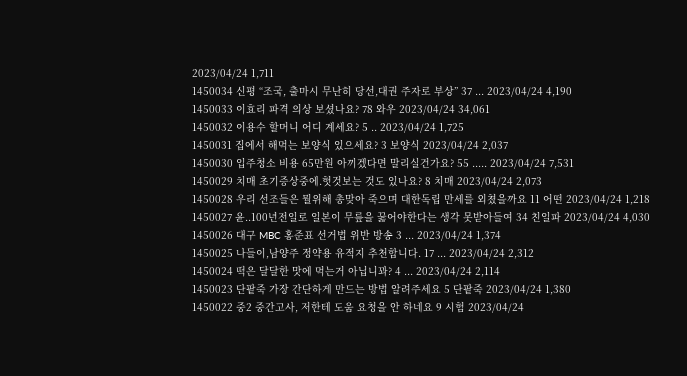2023/04/24 1,711
1450034 신평 “조국, 출마시 무난히 당선,대권 주자로 부상” 37 ... 2023/04/24 4,190
1450033 이효리 파격 의상 보셨나요? 78 와우 2023/04/24 34,061
1450032 이용수 할머니 어디 계세요? 5 .. 2023/04/24 1,725
1450031 집에서 해먹는 보양식 있으세요? 3 보양식 2023/04/24 2,037
1450030 입주청소 비용 65만원 아끼겠다면 말리실건가요? 55 ..... 2023/04/24 7,531
1450029 치매 초기증상중에.헛것보는 것도 있나요? 8 치매 2023/04/24 2,073
1450028 우리 선조들은 뭘위해 총맞아 죽으며 대한독립 만세를 외쳤을까요 11 어떤 2023/04/24 1,218
1450027 윤..100년전일로 일본이 무릎을 꿇어야한다는 생각 못받아들여 34 친일파 2023/04/24 4,030
1450026 대구 MBC 홍준표 선거법 위반 방송 3 ... 2023/04/24 1,374
1450025 나들이,남양주 정약용 유적지 추천합니다. 17 ... 2023/04/24 2,312
1450024 떡은 달달한 맛에 먹는거 아닙니꽈? 4 ... 2023/04/24 2,114
1450023 단팥죽 가장 간단하게 만드는 방법 알려주세요 5 단팥죽 2023/04/24 1,380
1450022 중2 중간고사, 저한테 도움 요청을 안 하네요 9 시험 2023/04/24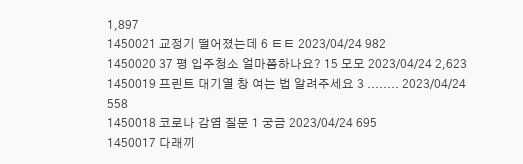1,897
1450021 교정기 떨어졌는데 6 ㅌㅌ 2023/04/24 982
1450020 37 평 입주청소 얼마쯤하나요? 15 모모 2023/04/24 2,623
1450019 프린트 대기열 창 여는 법 알려주세요 3 ........ 2023/04/24 558
1450018 코로나 감염 질문 1 궁금 2023/04/24 695
1450017 다래끼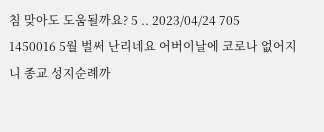침 맞아도 도움될까요? 5 .. 2023/04/24 705
1450016 5월 벌써 난리네요 어버이날에 코로나 없어지니 종교 성지순례까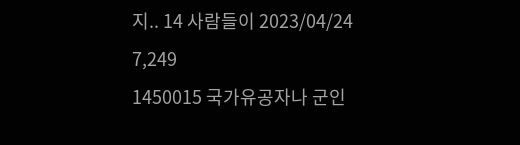지.. 14 사람들이 2023/04/24 7,249
1450015 국가유공자나 군인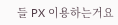들 PX 이용하는거요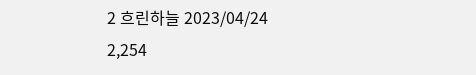2 흐린하늘 2023/04/24 2,254